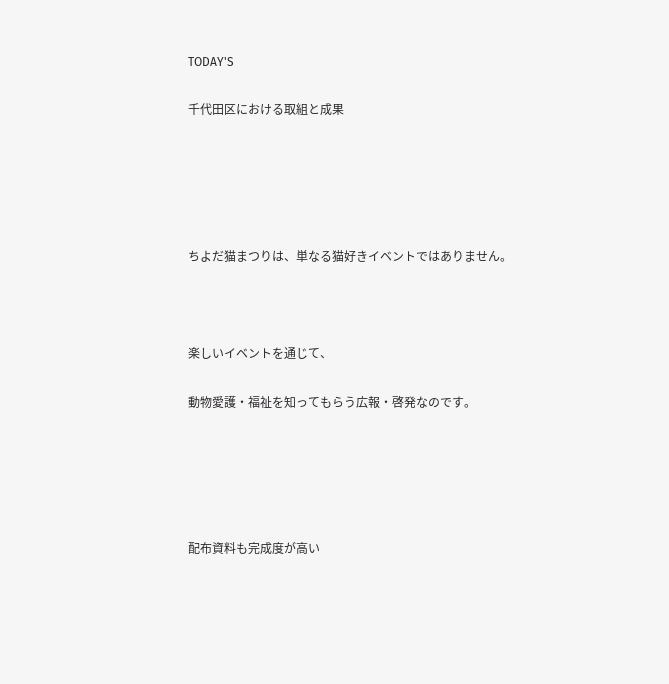TODAY'S

千代田区における取組と成果





ちよだ猫まつりは、単なる猫好きイベントではありません。



楽しいイベントを通じて、

動物愛護・福祉を知ってもらう広報・啓発なのです。





配布資料も完成度が高い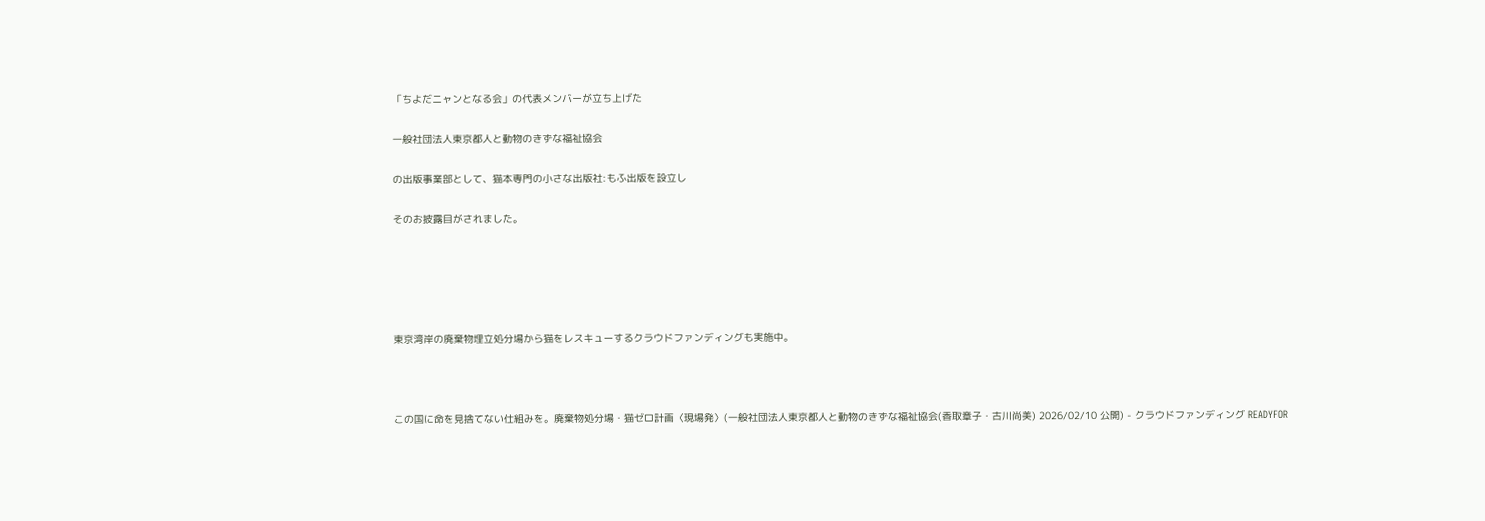「ちよだニャンとなる会」の代表メンバーが立ち上げた

一般社団法人東京都人と動物のきずな福祉協会

の出版事業部として、猫本専門の小さな出版社:もふ出版を設立し

そのお披露目がされました。





東京湾岸の廃棄物埋立処分場から猫をレスキューするクラウドファンディングも実施中。



この国に命を見捨てない仕組みを。廃棄物処分場・猫ゼロ計画〈現場発〉(一般社団法人東京都人と動物のきずな福祉協会(香取章子・古川尚美) 2026/02/10 公開) - クラウドファンディング READYFOR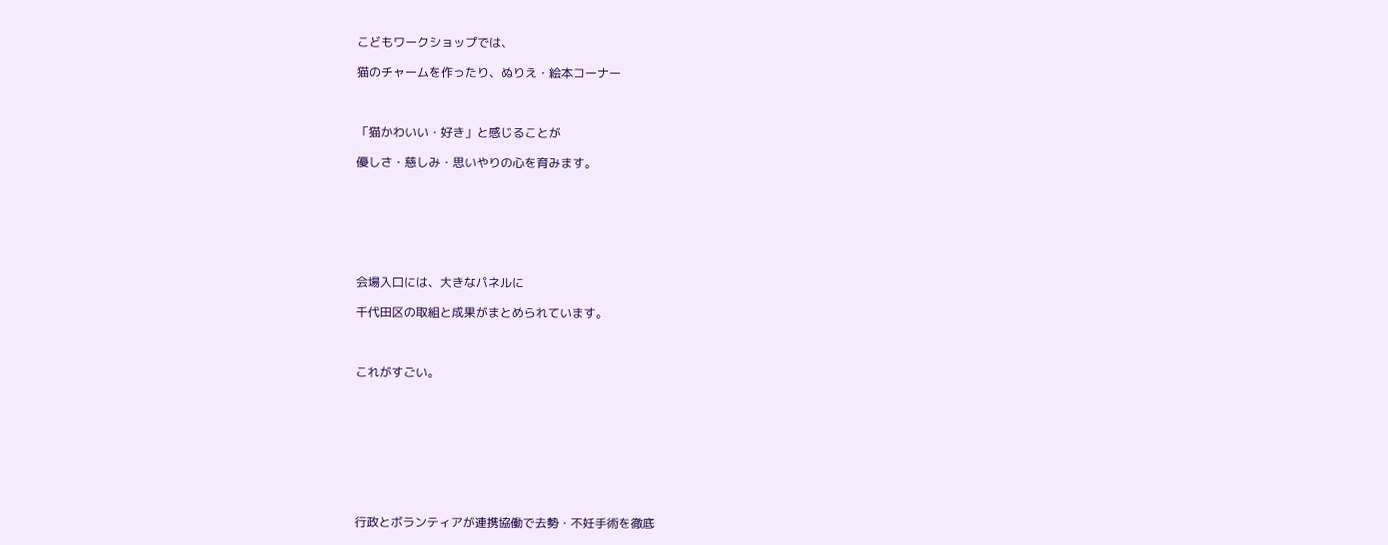こどもワークショップでは、

猫のチャームを作ったり、ぬりえ・絵本コーナー



「猫かわいい・好き」と感じることが

優しさ・慈しみ・思いやりの心を育みます。







会場入口には、大きなパネルに

千代田区の取組と成果がまとめられています。



これがすごい。









行政とボランティアが連携協働で去勢・不妊手術を徹底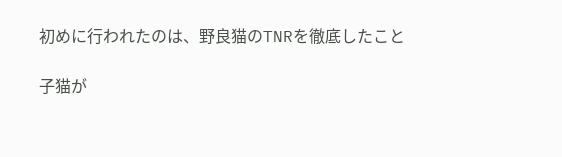初めに行われたのは、野良猫のTNRを徹底したこと

子猫が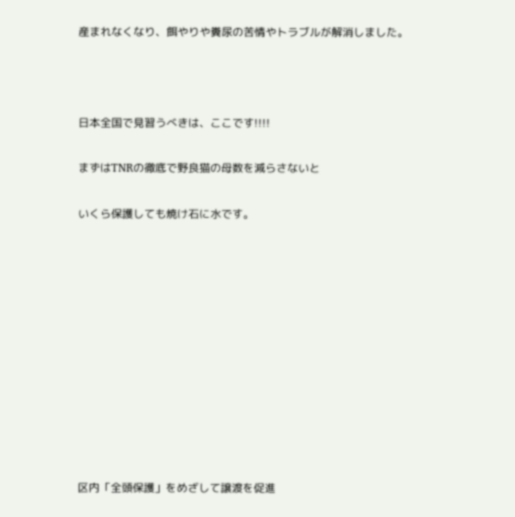産まれなくなり、餌やりや糞尿の苦情やトラブルが解消しました。



日本全国で見習うべきは、ここです!!!!

まずはTNRの徹底で野良猫の母数を減らさないと

いくら保護しても焼け石に水です。











区内「全頭保護」をめざして譲渡を促進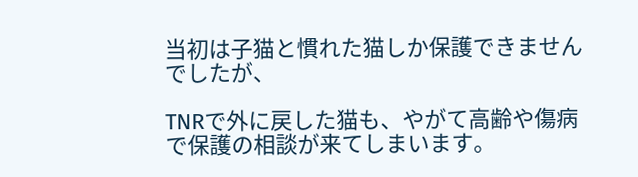当初は子猫と慣れた猫しか保護できませんでしたが、

TNRで外に戻した猫も、やがて高齢や傷病で保護の相談が来てしまいます。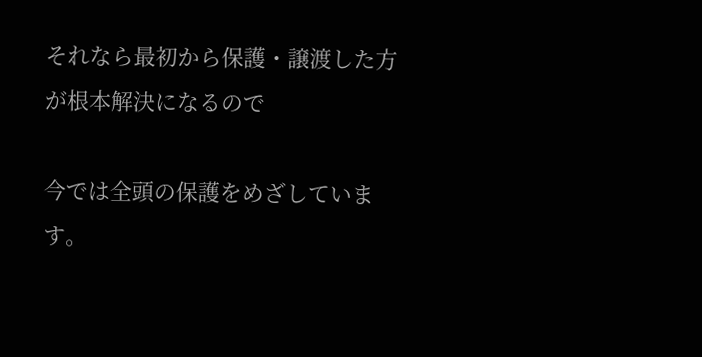それなら最初から保護・譲渡した方が根本解決になるので

今では全頭の保護をめざしています。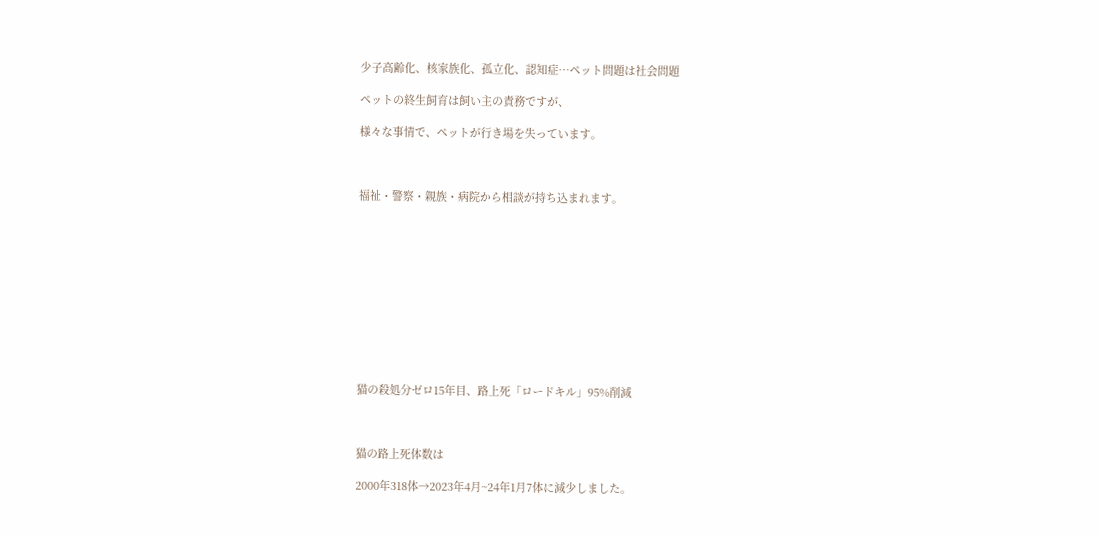少子高齢化、核家族化、孤立化、認知症…ペット問題は社会問題

ペットの終生飼育は飼い主の責務ですが、

様々な事情で、ペットが行き場を失っています。



福祉・警察・親族・病院から相談が持ち込まれます。











猫の殺処分ゼロ15年目、路上死「ロードキル」95%削減



猫の路上死体数は

2000年318体→2023年4月~24年1月7体に減少しました。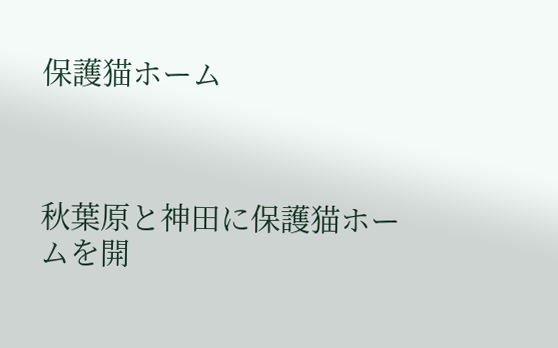保護猫ホーム



秋葉原と神田に保護猫ホームを開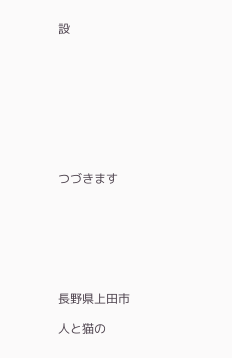設









つづきます







長野県上田市

人と猫の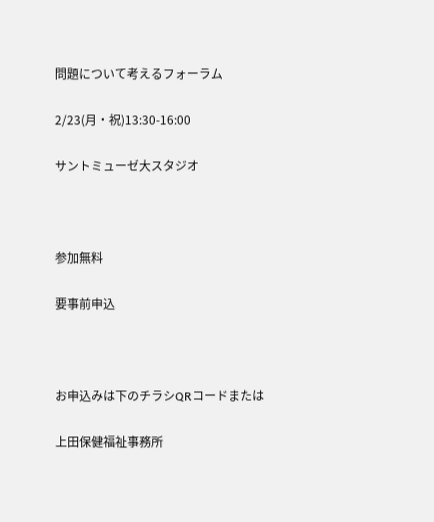問題について考えるフォーラム

2/23(月・祝)13:30-16:00

サントミューゼ大スタジオ



参加無料

要事前申込



お申込みは下のチラシQRコードまたは

上田保健福祉事務所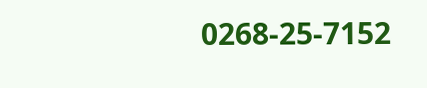0268-25-7152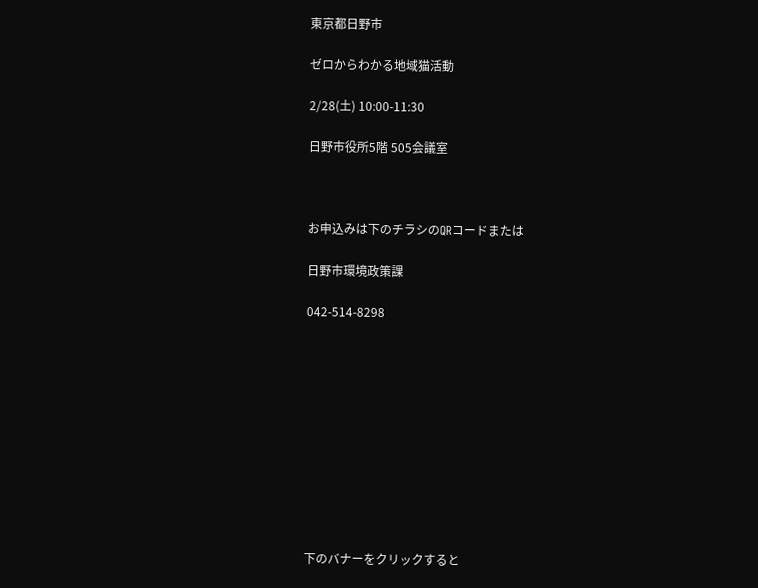東京都日野市

ゼロからわかる地域猫活動

2/28(土) 10:00-11:30

日野市役所5階 505会議室



お申込みは下のチラシのQRコードまたは

日野市環境政策課

042-514-8298











下のバナーをクリックすると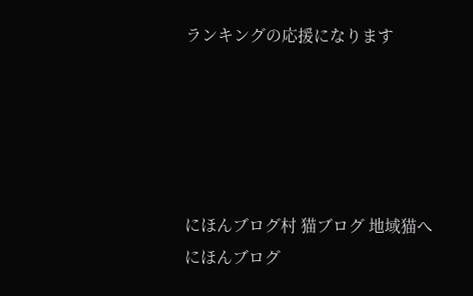ランキングの応援になります





にほんブログ村 猫ブログ 地域猫へ
にほんブログ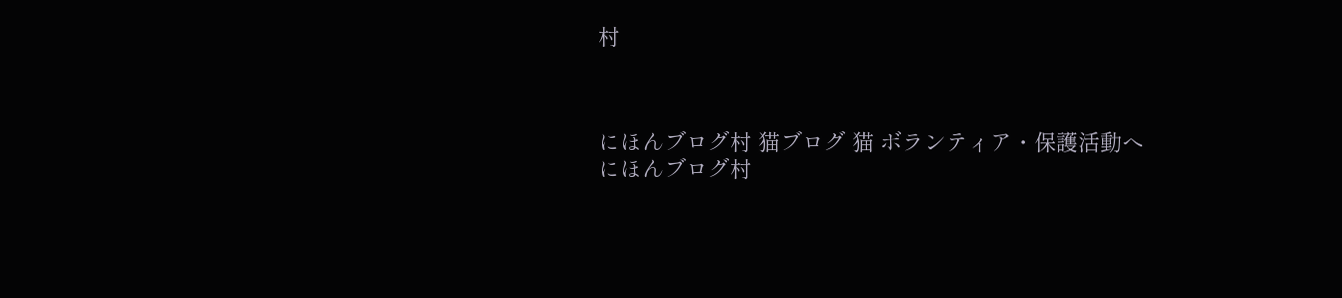村



にほんブログ村 猫ブログ 猫 ボランティア・保護活動へ
にほんブログ村